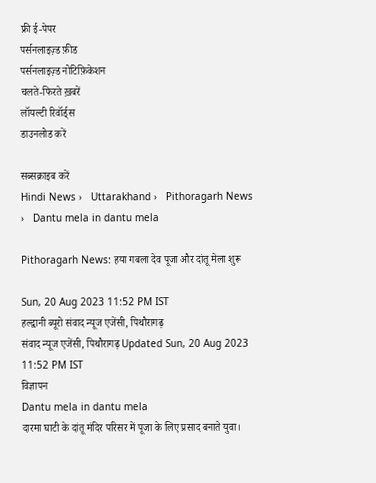फ्री ई-पेपर
पर्सनलाइज़्ड फ़ीड
पर्सनलाइज़्ड नोटिफ़िकेशन
चलते-फिरते ख़बरें
लॉयल्टी रिवॉर्ड्स
डाउनलोड करें

सब्सक्राइब करें
Hindi News ›   Uttarakhand ›   Pithoragarh News ›   Dantu mela in dantu mela

Pithoragarh News: हया गबला देव पूजा और दांतू मेला शुरू

Sun, 20 Aug 2023 11:52 PM IST
हल्द्वानी ब्यूरो संवाद न्यूज एजेंसी, पिथौरागढ़
संवाद न्यूज एजेंसी, पिथौरागढ़ Updated Sun, 20 Aug 2023 11:52 PM IST
विज्ञापन
Dantu mela in dantu mela
दारमा घाटी के दांतू मंदिर परिसर में पूजा के लिए प्रसाद बनाते युवा।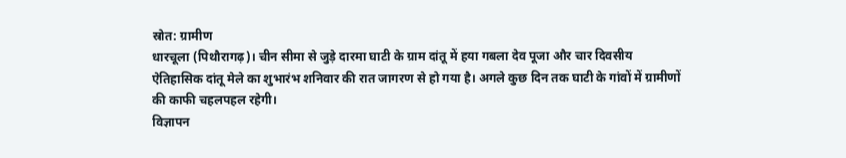स्रोत: ग्रामीण
धारचूला (पिथौरागढ़)। चीन सीमा से जुड़े दारमा घाटी के ग्राम दांतू में हया गबला देव पूजा और चार दिवसीय ऐतिहासिक दांतू मेले का शुभारंभ शनिवार की रात जागरण से हो गया है। अगले कुछ दिन तक घाटी के गांवों में ग्रामीणों की काफी चहलपहल रहेगी।
विज्ञापन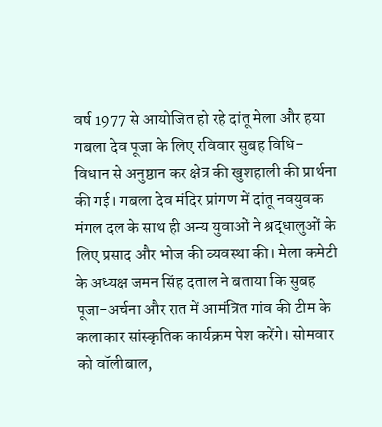वर्ष 1977 से आयोजित हो रहे दांतू मेला और हया गबला देव पूजा के लिए रविवार सुबह विधि-विधान से अनुष्ठान कर क्षेत्र की खुशहाली की प्रार्थना की गई। गबला देव मंदिर प्रांगण में दांतू नवयुवक मंगल दल के साथ ही अन्य युवाओं ने श्रद्धालुओं के लिए प्रसाद और भोज की व्यवस्था की। मेला कमेटी के अध्यक्ष जमन सिंह दताल ने बताया कि सुबह पूजा-अर्चना और रात में आमंत्रित गांव की टीम के कलाकार सांस्कृतिक कार्यक्रम पेश करेंगे। सोमवार को वॉलीबाल,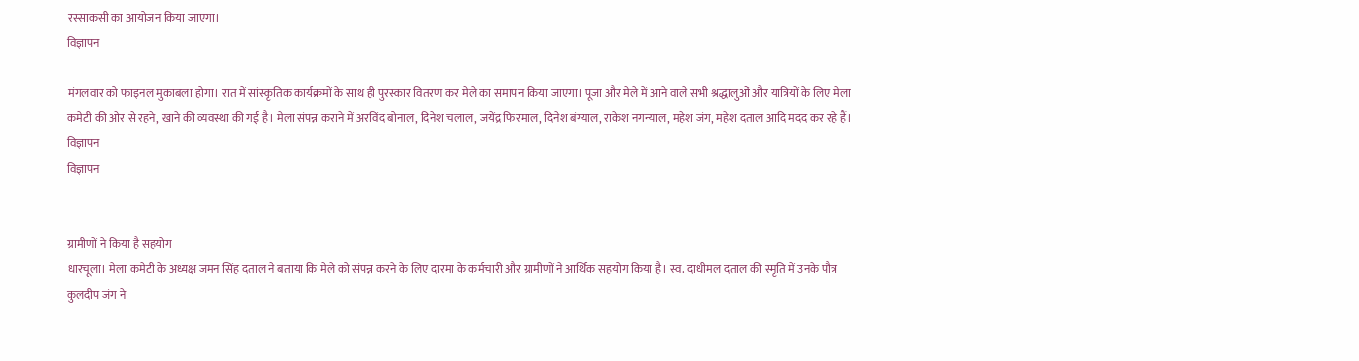रस्साकसी का आयोजन किया जाएगा।
विज्ञापन

मंगलवार को फाइनल मुकाबला होगा। रात में सांस्कृतिक कार्यक्रमों के साथ ही पुरस्कार वितरण कर मेले का समापन किया जाएगा। पूजा और मेले में आने वाले सभी श्रद्धालुओं और यात्रियों के लिए मेला कमेटी की ओर से रहने, खाने की व्यवस्था की गई है। मेला संपन्न कराने में अरविंद बोनाल, दिनेश चलाल, जयेंद्र फिरमाल, दिनेश बंग्याल, राकेश नगन्याल, महेश जंग, महेश दताल आदि मदद कर रहे हैं।
विज्ञापन
विज्ञापन


ग्रामीणों ने किया है सहयोग
धारचूला। मेला कमेटी के अध्यक्ष जमन सिंह दताल ने बताया कि मेले को संपन्न करने के लिए दारमा के कर्मचारी और ग्रामीणों ने आर्थिक सहयोग किया है। स्व. दाधीमल दताल की स्मृति में उनके पौत्र कुलदीप जंग ने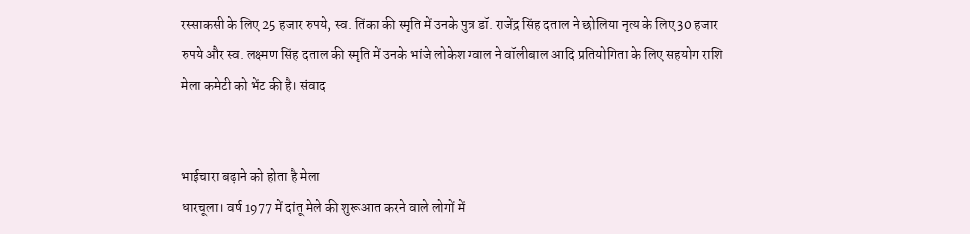रस्साकसी के लिए 25 हजार रुपये, स्व. तिंका की स्मृति में उनके पुत्र डॉ. राजेंद्र सिंह दताल ने छोलिया नृत्य के लिए 30 हजार रुपये और स्व. लक्ष्मण सिंह दताल की स्मृति में उनके भांजे लोकेश ग्वाल ने वॉलीबाल आदि प्रतियोगिता के लिए सहयोग राशि मेला कमेटी को भेंट की है। संवाद


भाईचारा बढ़ाने को होता है मेला
धारचूला। वर्ष 1977 में दांतू मेले की शुरूआत करने वाले लोगों में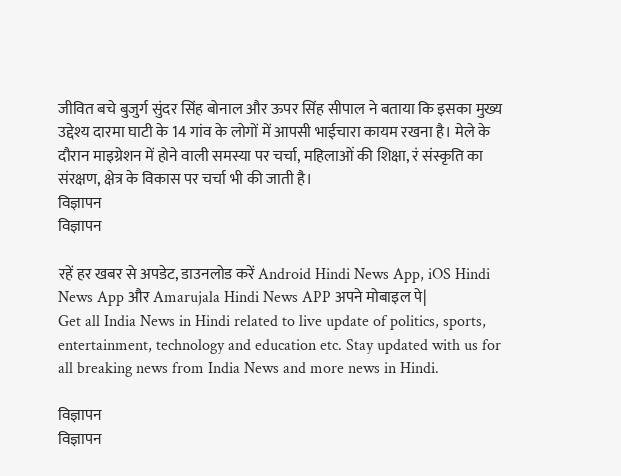जीवित बचे बुजुर्ग सुंदर सिंह बोनाल और ऊपर सिंह सीपाल ने बताया कि इसका मुख्य उद्देश्य दारमा घाटी के 14 गांव के लोगों में आपसी भाईचारा कायम रखना है। मेले के दौरान माइग्रेशन में होने वाली समस्या पर चर्चा, महिलाओं की शिक्षा, रं संस्कृति का संरक्षण, क्षेत्र के विकास पर चर्चा भी की जाती है।
विज्ञापन
विज्ञापन

रहें हर खबर से अपडेट, डाउनलोड करें Android Hindi News App, iOS Hindi News App और Amarujala Hindi News APP अपने मोबाइल पे|
Get all India News in Hindi related to live update of politics, sports, entertainment, technology and education etc. Stay updated with us for all breaking news from India News and more news in Hindi.

विज्ञापन
विज्ञापन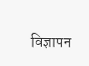विज्ञापन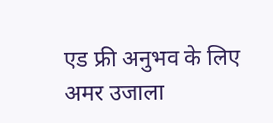एड फ्री अनुभव के लिए अमर उजाला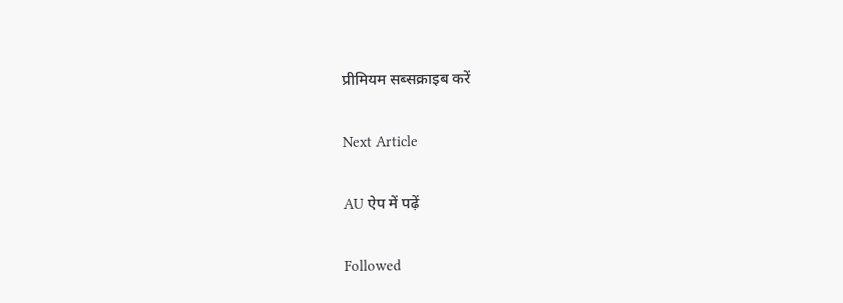प्रीमियम सब्सक्राइब करें

Next Article

AU ऐप में पढ़ें

Followed